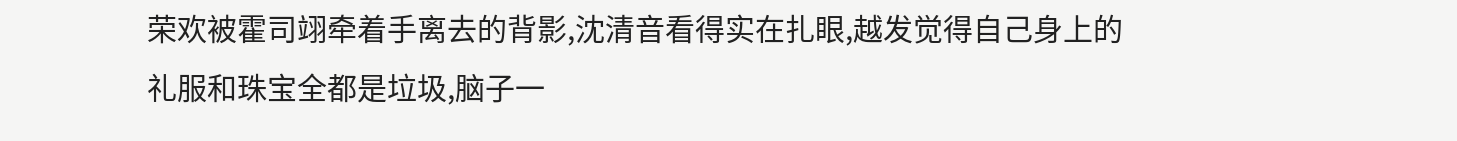荣欢被霍司翊牵着手离去的背影,沈清音看得实在扎眼,越发觉得自己身上的礼服和珠宝全都是垃圾,脑子一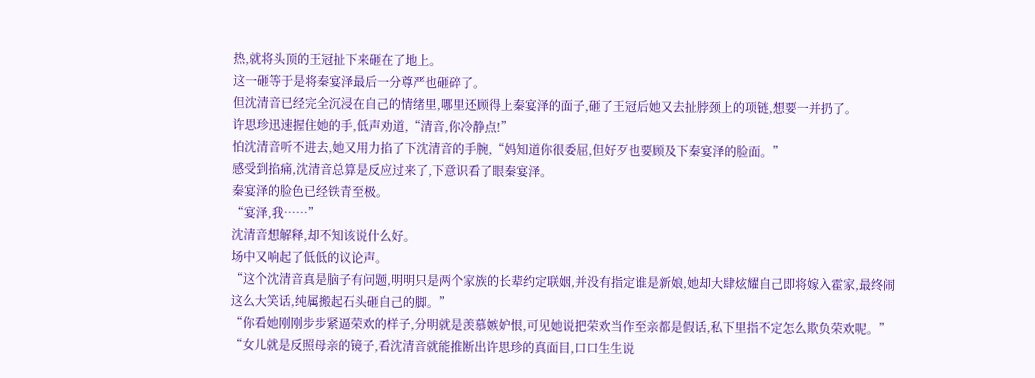热,就将头顶的王冠扯下来砸在了地上。
这一砸等于是将秦宴泽最后一分尊严也砸碎了。
但沈清音已经完全沉浸在自己的情绪里,哪里还顾得上秦宴泽的面子,砸了王冠后她又去扯脖颈上的项链,想要一并扔了。
许思珍迅速握住她的手,低声劝道,“清音,你冷静点!”
怕沈清音听不进去,她又用力掐了下沈清音的手腕,“妈知道你很委屈,但好歹也要顾及下秦宴泽的脸面。”
感受到掐痛,沈清音总算是反应过来了,下意识看了眼秦宴泽。
秦宴泽的脸色已经铁青至极。
“宴泽,我……”
沈清音想解释,却不知该说什么好。
场中又响起了低低的议论声。
“这个沈清音真是脑子有问题,明明只是两个家族的长辈约定联姻,并没有指定谁是新娘,她却大肆炫耀自己即将嫁入霍家,最终闹这么大笑话,纯属搬起石头砸自己的脚。”
“你看她刚刚步步紧逼荣欢的样子,分明就是羡慕嫉妒恨,可见她说把荣欢当作至亲都是假话,私下里指不定怎么欺负荣欢呢。”
“女儿就是反照母亲的镜子,看沈清音就能推断出许思珍的真面目,口口生生说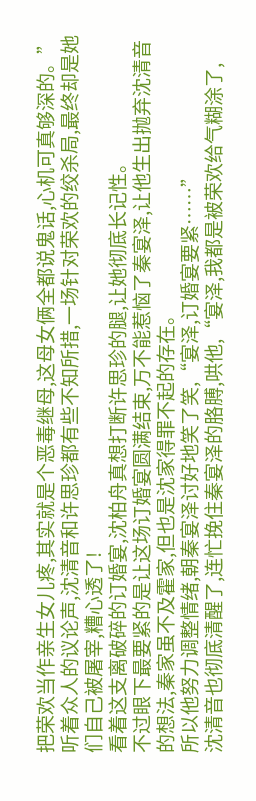把荣欢当作亲生女儿疼,其实就是个恶毒继母,这母女俩全都说鬼话,心机可真够深的。”
听着众人的议论声,沈清音和许思珍都有些不知所措,一场针对荣欢的绞杀局,最终却是她们自己被屠宰,糟心透了!
看着这支离破碎的订婚宴,沈柏舟真想打断许思珍的腿,让她彻底长记性。
不过眼下最要紧的是让这场订婚宴圆满结束,万不能惹恼了秦宴泽,让他生出抛弃沈清音的想法,秦家虽不及霍家,但也是沈家得罪不起的存在。
所以他努力调整情绪,朝秦宴泽讨好地笑了笑,“宴泽,订婚宴要紧……”
沈清音也彻底清醒了,连忙挽住秦宴泽的胳膊,哄他,“宴泽,我都是被荣欢给气糊涂了,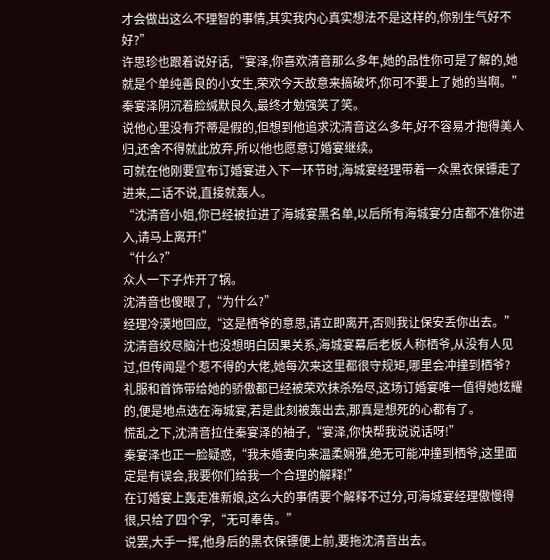才会做出这么不理智的事情,其实我内心真实想法不是这样的,你别生气好不好?”
许思珍也跟着说好话,“宴泽,你喜欢清音那么多年,她的品性你可是了解的,她就是个单纯善良的小女生,荣欢今天故意来搞破坏,你可不要上了她的当啊。”
秦宴泽阴沉着脸缄默良久,最终才勉强笑了笑。
说他心里没有芥蒂是假的,但想到他追求沈清音这么多年,好不容易才抱得美人归,还舍不得就此放弃,所以他也愿意订婚宴继续。
可就在他刚要宣布订婚宴进入下一环节时,海城宴经理带着一众黑衣保镖走了进来,二话不说,直接就轰人。
“沈清音小姐,你已经被拉进了海城宴黑名单,以后所有海城宴分店都不准你进入,请马上离开!”
“什么?”
众人一下子炸开了锅。
沈清音也傻眼了,“为什么?”
经理冷漠地回应,“这是栖爷的意思,请立即离开,否则我让保安丢你出去。”
沈清音绞尽脑汁也没想明白因果关系,海城宴幕后老板人称栖爷,从没有人见过,但传闻是个惹不得的大佬,她每次来这里都很守规矩,哪里会冲撞到栖爷?
礼服和首饰带给她的骄傲都已经被荣欢抹杀殆尽,这场订婚宴唯一值得她炫耀的,便是地点选在海城宴,若是此刻被轰出去,那真是想死的心都有了。
慌乱之下,沈清音拉住秦宴泽的袖子,“宴泽,你快帮我说说话呀!”
秦宴泽也正一脸疑惑,“我未婚妻向来温柔娴雅,绝无可能冲撞到栖爷,这里面定是有误会,我要你们给我一个合理的解释!”
在订婚宴上轰走准新娘,这么大的事情要个解释不过分,可海城宴经理傲慢得很,只给了四个字,“无可奉告。”
说罢,大手一挥,他身后的黑衣保镖便上前,要拖沈清音出去。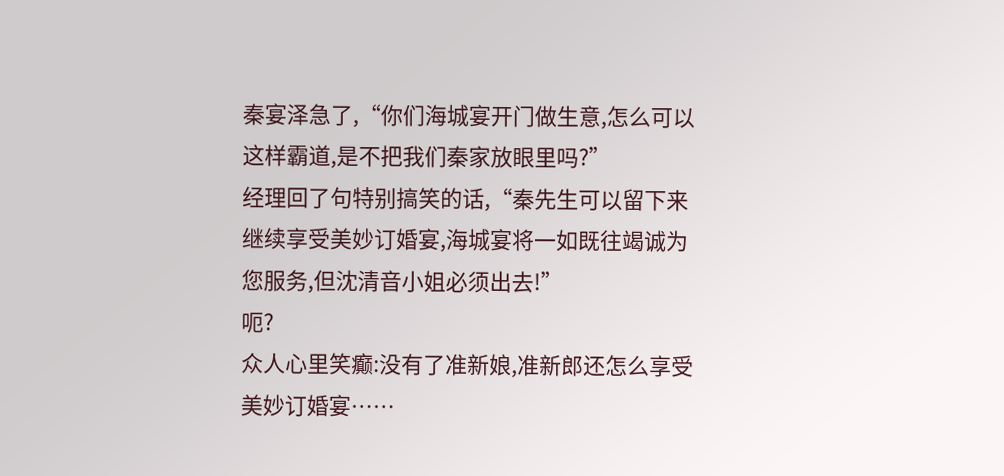秦宴泽急了,“你们海城宴开门做生意,怎么可以这样霸道,是不把我们秦家放眼里吗?”
经理回了句特别搞笑的话,“秦先生可以留下来继续享受美妙订婚宴,海城宴将一如既往竭诚为您服务,但沈清音小姐必须出去!”
呃?
众人心里笑癫:没有了准新娘,准新郎还怎么享受美妙订婚宴……